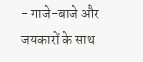- गाजे-बाजे और जयकारों के साथ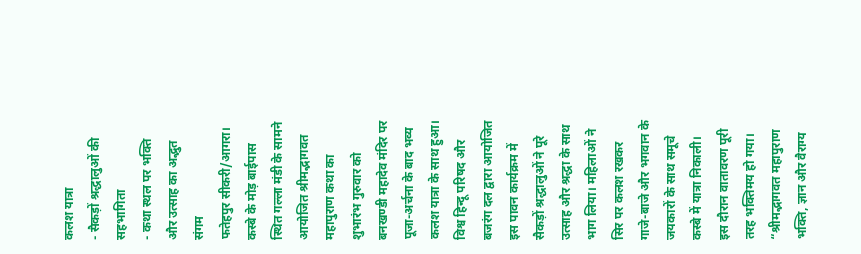कलश यात्रा
- सैकड़ों श्रद्धालुओं की सहभागिता
- कथा स्थल पर भक्ति और उत्साह का अद्भुत संगम
फतेहपुर सीकरी/आगरा। कस्बे के मोड़ बाईपास स्थित गल्ला मंडी के सामने आयोजित श्रीमद्भागवत महापुराण कथा का शुभारंभ गुरुवार को बनखण्डी महादेव मंदिर पर पूजा-अर्चना के बाद भव्य कलश यात्रा के साथ हुआ।
विश्व हिन्दू परिषद और बजरंग दल द्वारा आयोजित इस पावन कार्यक्रम में सैकड़ों श्रद्धालुओं ने पूरे उत्साह और श्रद्धा के साथ भाग लिया। महिलाओं ने सिर पर कलश रखकर गाजे-बाजे और भगवान के जयकारों के साथ समूचे कस्बे में यात्रा निकाली। इस दौरान वातावरण पूरी तरह भक्तिमय हो गया।
“श्रीमद्भागवत महापुराण भक्ति, ज्ञान और वैराग्य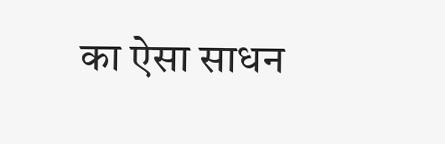का ऐसा साधन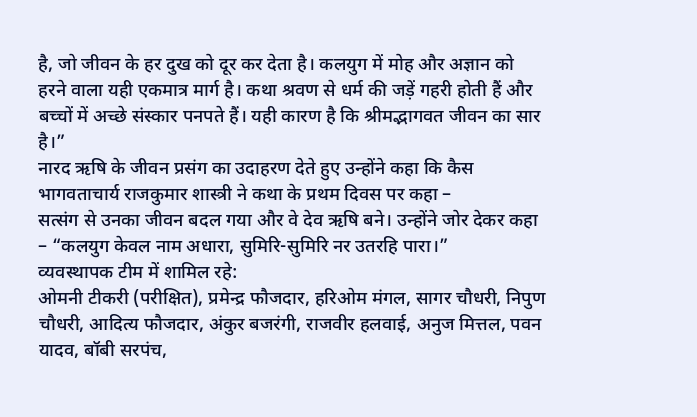है, जो जीवन के हर दुख को दूर कर देता है। कलयुग में मोह और अज्ञान को हरने वाला यही एकमात्र मार्ग है। कथा श्रवण से धर्म की जड़ें गहरी होती हैं और बच्चों में अच्छे संस्कार पनपते हैं। यही कारण है कि श्रीमद्भागवत जीवन का सार है।”
नारद ऋषि के जीवन प्रसंग का उदाहरण देते हुए उन्होंने कहा कि कैस
भागवताचार्य राजकुमार शास्त्री ने कथा के प्रथम दिवस पर कहा –
सत्संग से उनका जीवन बदल गया और वे देव ऋषि बने। उन्होंने जोर देकर कहा – “कलयुग केवल नाम अधारा, सुमिरि-सुमिरि नर उतरहि पारा।”
व्यवस्थापक टीम में शामिल रहे:
ओमनी टीकरी (परीक्षित), प्रमेन्द्र फौजदार, हरिओम मंगल, सागर चौधरी, निपुण चौधरी, आदित्य फौजदार, अंकुर बजरंगी, राजवीर हलवाई, अनुज मित्तल, पवन यादव, बॉबी सरपंच,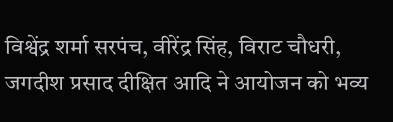विश्वेंद्र शर्मा सरपंच, वीरेंद्र सिंह, विराट चौधरी, जगदीश प्रसाद दीक्षित आदि ने आयोजन को भव्य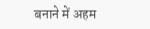बनाने में अहम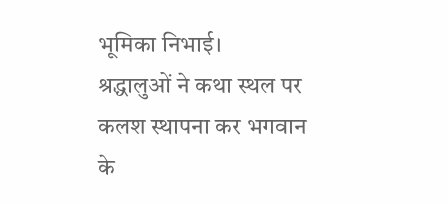भूमिका निभाई।
श्रद्धालुओं ने कथा स्थल पर कलश स्थापना कर भगवान के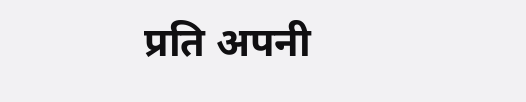प्रति अपनी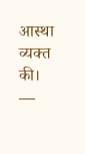आस्था व्यक्त की।
—